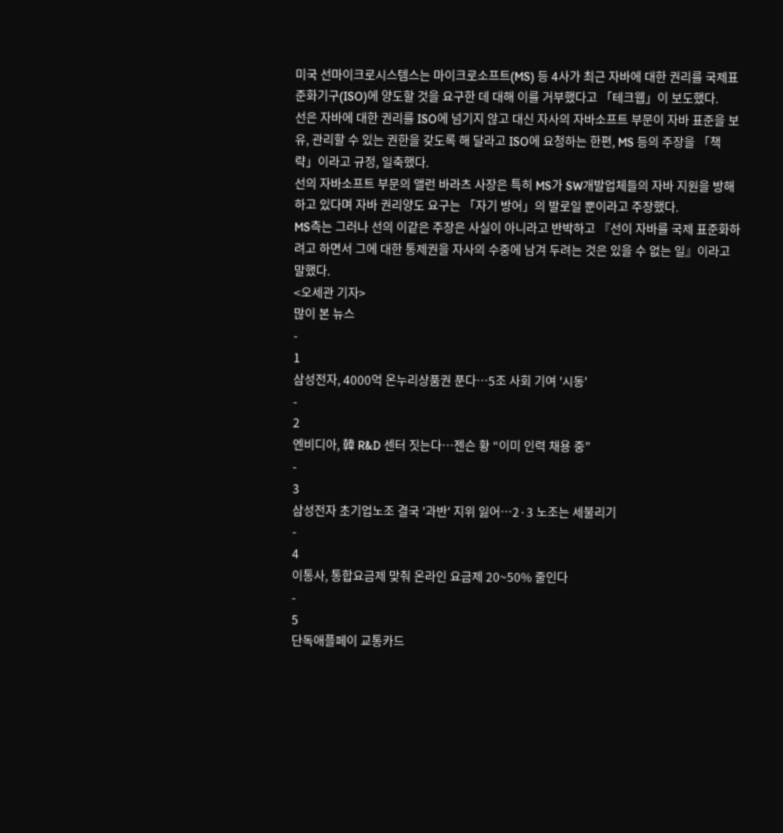미국 선마이크로시스템스는 마이크로소프트(MS) 등 4사가 최근 자바에 대한 권리를 국제표준화기구(ISO)에 양도할 것을 요구한 데 대해 이를 거부했다고 「테크웹」이 보도했다.
선은 자바에 대한 권리를 ISO에 넘기지 않고 대신 자사의 자바소프트 부문이 자바 표준을 보유, 관리할 수 있는 권한을 갖도록 해 달라고 ISO에 요청하는 한편, MS 등의 주장을 「책략」이라고 규정, 일축했다.
선의 자바소프트 부문의 앨런 바라츠 사장은 특히 MS가 SW개발업체들의 자바 지원을 방해하고 있다며 자바 권리양도 요구는 「자기 방어」의 발로일 뿐이라고 주장했다.
MS측는 그러나 선의 이같은 주장은 사실이 아니라고 반박하고 『선이 자바를 국제 표준화하려고 하면서 그에 대한 통제권을 자사의 수중에 남겨 두려는 것은 있을 수 없는 일』이라고 말했다.
<오세관 기자>
많이 본 뉴스
-
1
삼성전자, 4000억 온누리상품권 푼다…5조 사회 기여 '시동'
-
2
엔비디아, 韓 R&D 센터 짓는다…젠슨 황 “이미 인력 채용 중”
-
3
삼성전자 초기업노조 결국 '과반' 지위 잃어…2·3 노조는 세불리기
-
4
이통사, 통합요금제 맞춰 온라인 요금제 20~50% 줄인다
-
5
단독애플페이 교통카드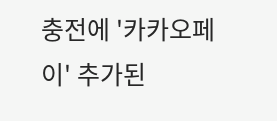충전에 '카카오페이' 추가된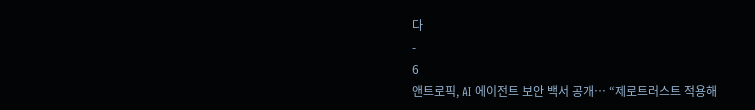다
-
6
앤트로픽, AI 에이전트 보안 백서 공개… “제로트러스트 적용해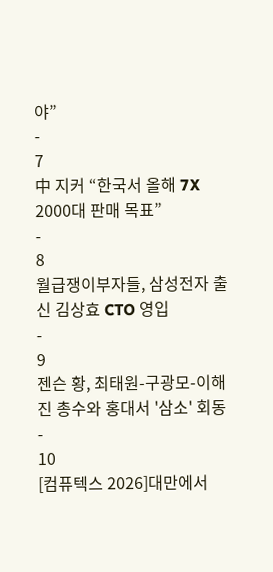야”
-
7
中 지커 “한국서 올해 7X 2000대 판매 목표”
-
8
월급쟁이부자들, 삼성전자 출신 김상효 CTO 영입
-
9
젠슨 황, 최태원-구광모-이해진 총수와 홍대서 '삼소' 회동
-
10
[컴퓨텍스 2026]대만에서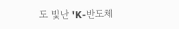도 빛난 'K-반도체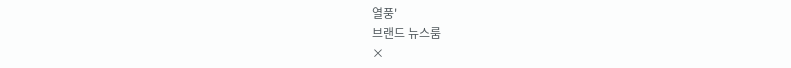열풍'
브랜드 뉴스룸
×